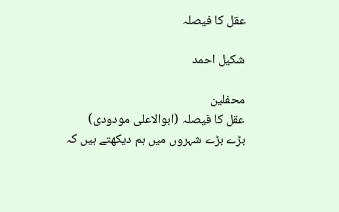عقل کا فیصلہ

شکیل احمد

محفلین
عقل کا فیصلہ (ابوالاعلی مودودی)
بڑے بڑے شہروں میں ہم دیکھتے ہیں کہ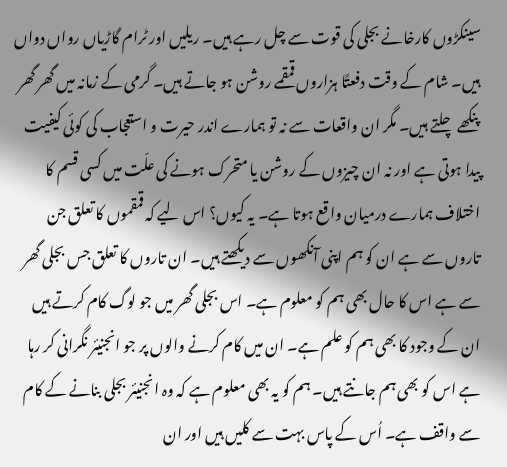سینکڑوں کارخانے بجلی کی قوت سے چل رہے ہیں۔ ریلیں اور ٹرام گاڑیاں رواں دواں ہیں۔ شام کے وقت دفعتًا ہزاروں قمقمے روشن ہو جاتے ہیں۔ گرمی کے زمانہ میں گھر گھر پنکھے چلتے ہیں۔ مگر ان واقعات سے نہ تو ہمارے اندر حیرت و استعجاب کی کوئی کیفیت پیدا ہوتی ہے اور نہ ان چیزوں کے روشن یا متحرک ہونے کی علّت میں کسی قسم کا اختلاف ہمارے درمیان واقع ہوتا ہے۔ یہ کیوں؟ اس لیے کہ قمقموں کا تعلق جن تاروں سے ہے ان کو ہم اپنی آنکھوں سے دیکھتے ہیں۔ ان تاروں کا تعلق جس بجلی گھر سے ہے اس کا حال بھی ہم کو معلوم ہے۔ اس بجلی گھر میں جو لوگ کام کرتے ہیں ان کے وجود کا بھی ہم کو علم ہے۔ ان میں کام کرنے والوں پر جو انجنیئر نگرانی کر رہا ہے اس کو بھی ہم جانتے ہیں۔ ہم کو یہ بھی معلوم ہے کہ وہ انجنیئر بجلی بنانے کے کام سے واقف ہے۔ اُس کے پاس بہت سے کلیں ہیں اور ان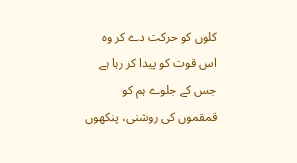کلوں کو حرکت دے کر وہ اس قوت کو پیدا کر رہا ہے جس کے جلوے ہم کو قمقموں کی روشنی، پنکھوں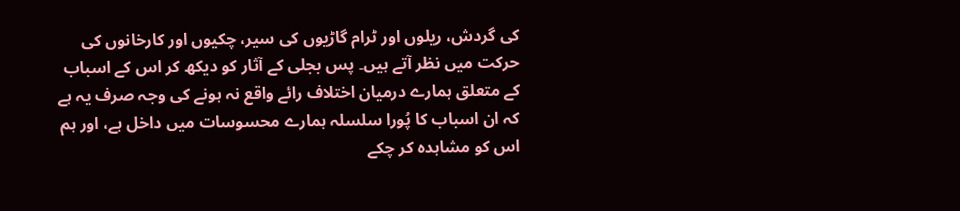کی گردش، ریلوں اور ٹرام گاڑیوں کی سیر، چکیوں اور کارخانوں کی حرکت میں نظر آتے ہیں۔ پس بجلی کے آثار کو دیکھ کر اس کے اسباب کے متعلق ہمارے درمیان اختلاف رائے واقع نہ ہونے کی وجہ صرف یہ ہے کہ ان اسباب کا پُورا سلسلہ ہمارے محسوسات میں داخل ہے، اور ہم اس کو مشاہدہ کر چکے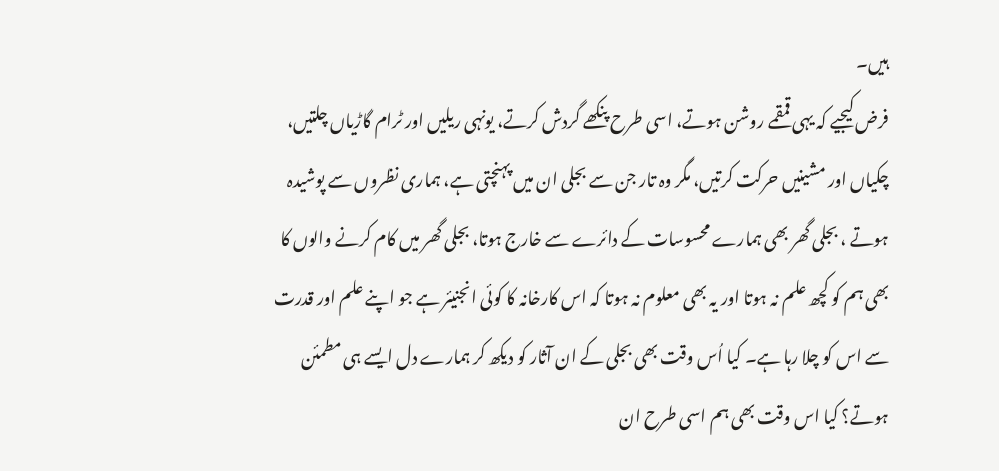ہیں۔
فرض کیجیے کہ یہی قمقمے روشن ہوتے، اسی طرح پنکھے گردش کرتے، یونہی ریلیں اور ٹرام گاڑیاں چلتیں، چکیاں اور مشینیں حرکت کرتیں، مگر وہ تار جن سے بجلی ان میں پہنچتی ہے، ہماری نظروں سے پوشیدہ ہوتے ، بجلی گھر بھی ہمارے محسوسات کے دائرے سے خارج ہوتا، بجلی گھر میں کام کرنے والوں کا بھی ہم کو کچھ علم نہ ہوتا اور یہ بھی معلوم نہ ہوتا کہ اس کارخانہ کا کوئی انجنیئر ہے جو اپنے علم اور قدرت سے اس کو چلا رہا ہے۔ کیا اُس وقت بھی بجلی کے ان آثار کو دیکھ کر ہمارے دل ایسے ہی مطمئن ہوتے؟ کیا اس وقت بھی ہم اسی طرح ان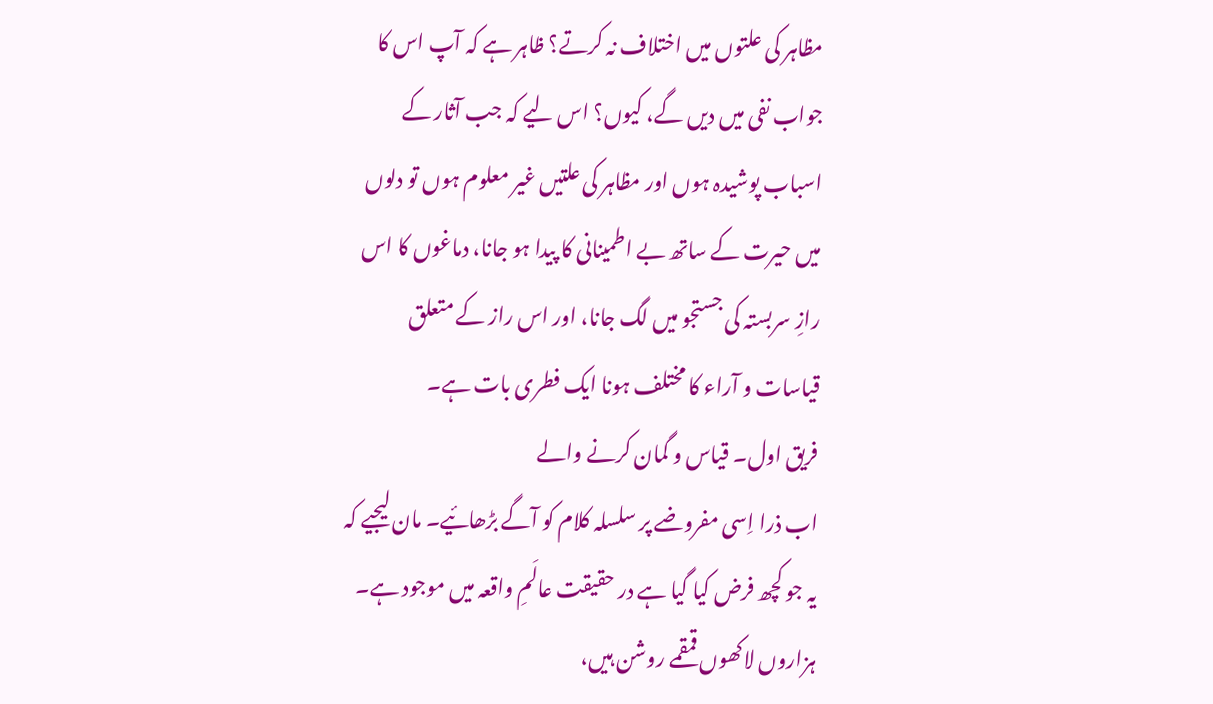مظاہر کی علتوں میں اختلاف نہ کرتے؟ ظاہر ہے کہ آپ اس کا جواب نفی میں دیں گے، کیوں؟ اس لیے کہ جب آثار کے اسباب پوشیدہ ہوں اور مظاہر کی علتیں غیر معلوم ہوں تو دلوں میں حیرت کے ساتھ بے اطمینانی کا پیدا ہو جانا، دماغوں کا اس رازِ سربستہ کی جستجو میں لگ جانا، اور اس راز کے متعلق قیاسات و آراء کا مختلف ہونا ایک فطری بات ہے۔
فریق اول۔ قیاس و گمان کرنے والے
اب ذرا اِسی مفروضے پر سلسلہ کلام کو آگے بڑھائیے۔ مان لیجیے کہ یہ جو کچھ فرض کیا گیا ہے در حقیقت عالَمِ واقعہ میں موجود ہے۔ ہزاروں لاکھوں قمقمے روشن ہیں،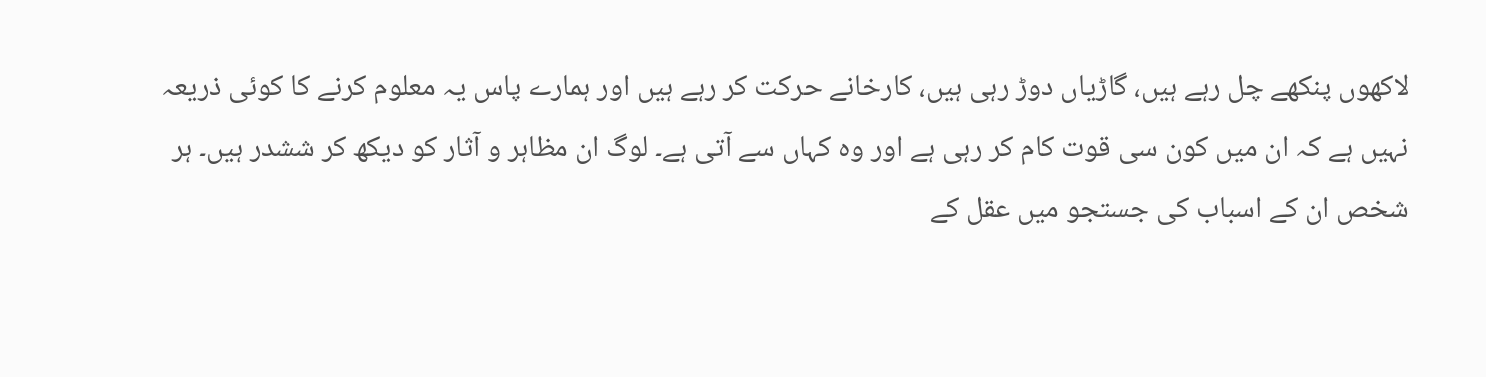لاکھوں پنکھے چل رہے ہیں، گاڑیاں دوڑ رہی ہیں، کارخانے حرکت کر رہے ہیں اور ہمارے پاس یہ معلوم کرنے کا کوئی ذریعہ نہیں ہے کہ ان میں کون سی قوت کام کر رہی ہے اور وہ کہاں سے آتی ہے۔ لوگ ان مظاہر و آثار کو دیکھ کر ششدر ہیں۔ ہر شخص ان کے اسباب کی جستجو میں عقل کے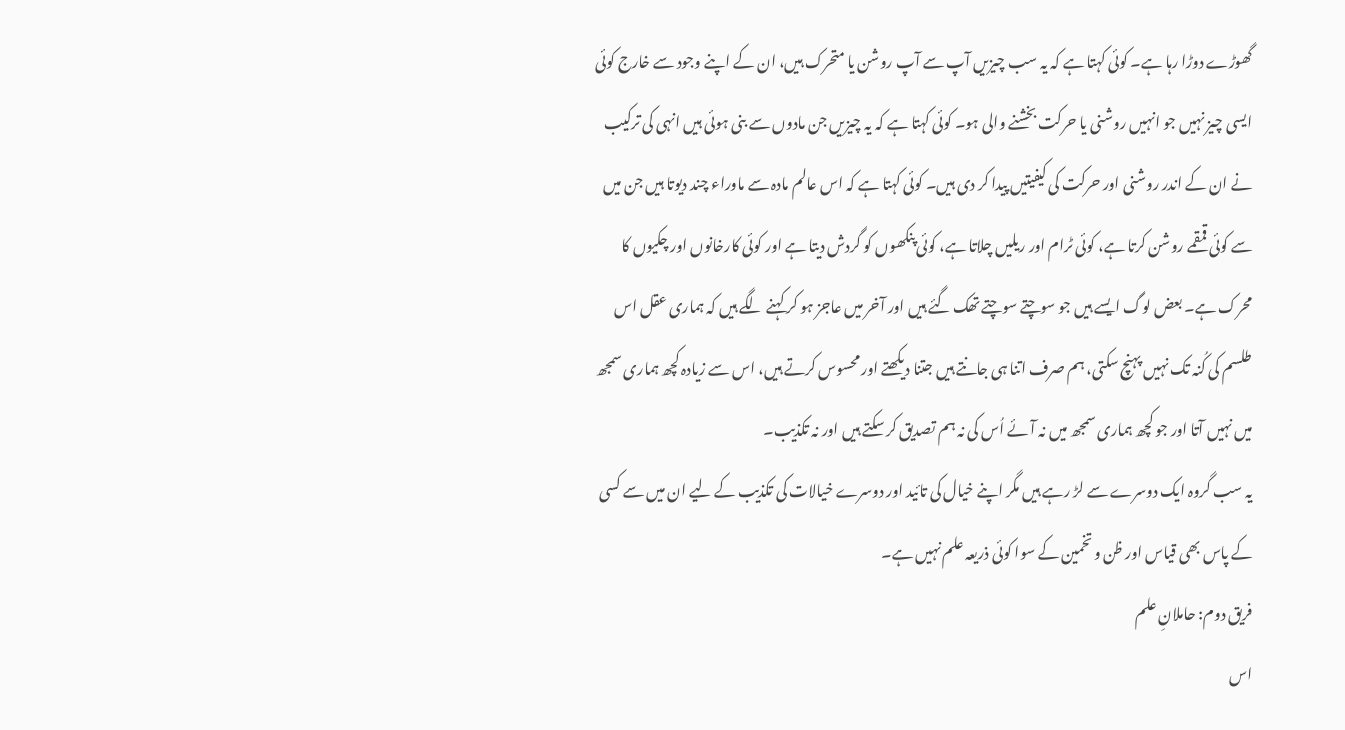گھوڑے دوڑا رہا ہے۔ کوئی کہتا ہے کہ یہ سب چیزیں آپ سے آپ روشن یا متحرک ہیں، ان کے اپنے وجود سے خارج کوئی ایسی چیز نہیں جو انہیں روشنی یا حرکت بخشنے والی ہو۔ کوئی کہتا ہے کہ یہ چیزیں جن مادوں سے بنی ہوئی ہیں انہی کی ترکیب نے ان کے اندر روشنی اور حرکت کی کیفیتیں پیدا کر دی ہیں۔ کوئی کہتا ہے کہ اس عالم مادہ سے ماوراء چند دیوتا ہیں جن میں سے کوئی قمقمے روشن کرتا ہے، کوئی ٹرام اور ریلیں چلاتا ہے، کوئی پنکھوں کو گردش دیتا ہے اور کوئی کارخانوں اور چکیوں کا محرک ہے۔ بعض لوگ ایسے ہیں جو سوچتے سوچتے تھک گئے ہیں اور آخر میں عاجز ہو کر کہنے لگے ہیں کہ ہماری عقل اس طلسم کی کُنہ تک نہیں پہنچ سکتی، ہم صرف اتنا ہی جانتے ہیں جتنا دیکھتے اور محسوس کرتے ہیں، اس سے زیادہ کچھ ہماری سمجھ میں نہیں آتا اور جو کچھ ہماری سمجھ میں نہ آئے اُس کی نہ ہم تصدیق کر سکتے ہیں اور نہ تکذیب۔
یہ سب گروہ ایک دوسرے سے لڑ رہے ہیں مگر اپنے خیال کی تائید اور دوسرے خیالات کی تکذیب کے لیے ان میں سے کسی کے پاس بھی قیاس اور ظن و تخمین کے سوا کوئی ذریعہ علم نہیں ہے۔
فریق دوم: حاملانِ علم
اس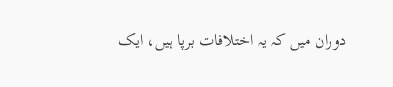دوران میں کہ یہ اختلافات برپا ہیں، ایک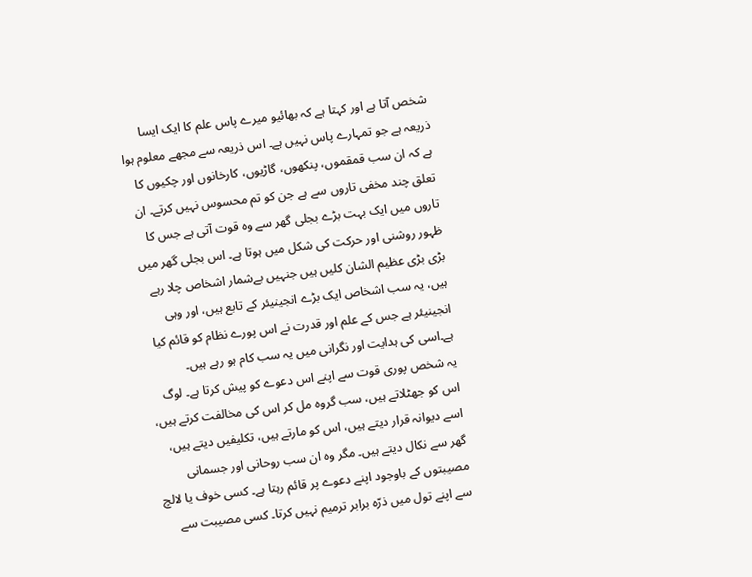شخص آتا ہے اور کہتا ہے کہ بھائیو میرے پاس علم کا ایک ایسا ذریعہ ہے جو تمہارے پاس نہیں ہے۔ اس ذریعہ سے مجھے معلوم ہوا ہے کہ ان سب قمقموں، پنکھوں، گاڑیوں، کارخانوں اور چکیوں کا تعلق چند مخفی تاروں سے ہے جن کو تم محسوس نہیں کرتے۔ ان تاروں میں ایک بہت بڑے بجلی گھر سے وہ قوت آتی ہے جس کا ظہور روشنی اور حرکت کی شکل میں ہوتا ہے۔ اس بجلی گھر میں بڑی بڑی عظیم الشان کلیں ہیں جنہیں بےشمار اشخاص چلا رہے ہیں، یہ سب اشخاص ایک بڑے انجینیئر کے تابع ہیں، اور وہی انجینیئر ہے جس کے علم اور قدرت نے اس پورے نظام کو قائم کیا ہے۔اسی کی ہدایت اور نگرانی میں یہ سب کام ہو رہے ہیں۔
یہ شخص پوری قوت سے اپنے اس دعوے کو پیش کرتا ہے۔ لوگ اس کو جھٹلاتے ہیں، سب گروہ مل کر اس کی مخالفت کرتے ہیں، اسے دیوانہ قرار دیتے ہیں، اس کو مارتے ہیں، تکلیفیں دیتے ہیں، گھر سے نکال دیتے ہیں۔ مگر وہ ان سب روحانی اور جسمانی مصیبتوں کے باوجود اپنے دعوے پر قائم رہتا ہے۔ کسی خوف یا لالچ سے اپنے تول میں ذرّہ برابر ترمیم نہیں کرتا۔ کسی مصیبت سے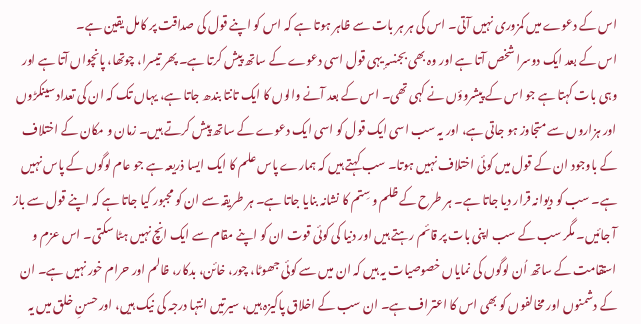اس کے دعوے میں کمزوری نہیں آتی۔ اس کی ہر ہر بات سے ظاہر ہوتا ہے کہ اس کو اپنے قول کی صداقت پر کامل یقین ہے۔
اس کے بعد ایک دوسرا شخص آتا ہے اور وہ بھی بجنسہٕ یہی قول اسی دعوے کے ساتھ پیش کرتا ہے۔ پھر تیسرا، چوتھا، پانچواں آتا ہے اور وہی بات کہتا ہے جو اس کے پیشروؤں نے کہی تھی۔ اس کے بعد آنے والوں کا ایک تانتا بندھ جاتا ہے، یہاں تک کہ ان کی تعداد سینکڑوں اور ہزاروں سے متجاوز ہو جاتی ہے، اور یہ سب اسی ایک قول کو اسی ایک دعوے کے ساتھ پیش کرتے ہیں۔ زمان و مکان کے اختلاف کے باوجود ان کے قول میں کوئی اختلاف نہیں ہوتا۔ سب کہتے ہیں کہ ہمارے پاس علم کا ایک ایسا ذریعہ ہے جو عام لوگوں کے پاس نہیں ہے۔ سب کو دیوانہ قرار دیا جاتا ہے۔ ہر طرح کے ظلم و سِتم کا نشانہ بنایا جاتا ہے۔ ہر طریقہ سے ان کو مجبور کیا جاتا ہے کہ اپنے قول سے باز آ جائیں۔ مگر سب کے سب اپنی بات پر قائم رہتے ہیں اور دنیا کی کوئی قوت ان کو اپنے مقام سے ایک انچ نہیں ہٹا سکتی۔ اس عزم و استقامت کے ساتھ اُن لوگوں کی نمایاں خصوصیات یہ ہیں کہ ان میں سے کوئی جھوٹا، چور، خائن، بدکار، ظالم اور حرام خور نہیں ہے۔ ان کے دشمنوں اور مخالفوں کو بھی اس کا اعتراف ہے۔ ان سب کے اخلاق پاکیزہ ہیں، سیرتیں انتہا درجہ کی نیک ہیں، اور حسنِ خلق میں یہ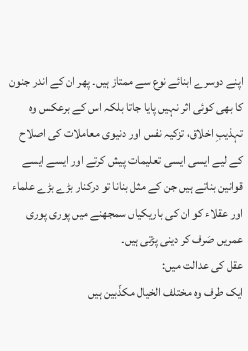اپنے دوسرے ابنائے نوع سے ممتاز ہیں۔ پھر ان کے اندر جنون کا بھی کوئی اثر نہیں پایا جاتا بلکہ اس کے برعکس وہ تہذیبِ اخلاق، تزکیہ نفس اور دنیوی معاملات کی اصلاح کے لیے ایسی ایسی تعلیمات پیش کرتے اور ایسے ایسے قوانین بناتے ہیں جن کے مثل بنانا تو درکنار بڑے بڑے علماء اور عقلاء کو ان کی باریکیاں سمجھنے میں پوری پوری عمریں صَرف کر دینی پڑتی ہیں۔
عقل کی عدالت میں:
ایک طرف وہ مختلف الخیال مکذّبین ہیں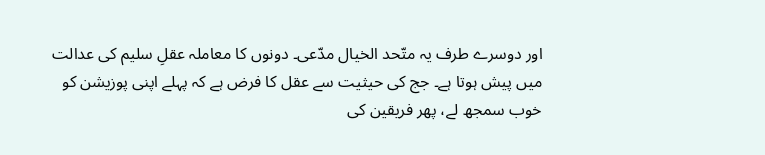اور دوسرے طرف یہ متّحد الخیال مدّعی۔ دونوں کا معاملہ عقلِ سلیم کی عدالت میں پیش ہوتا ہے۔ جج کی حیثیت سے عقل کا فرض ہے کہ پہلے اپنی پوزیشن کو خوب سمجھ لے، پھر فریقین کی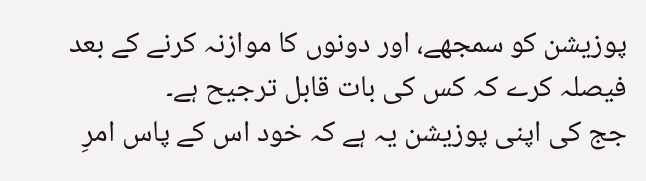پوزیشن کو سمجھے، اور دونوں کا موازنہ کرنے کے بعد فیصلہ کرے کہ کس کی بات قابل ترجیح ہے۔
جج کی اپنی پوزیشن یہ ہے کہ خود اس کے پاس امرِ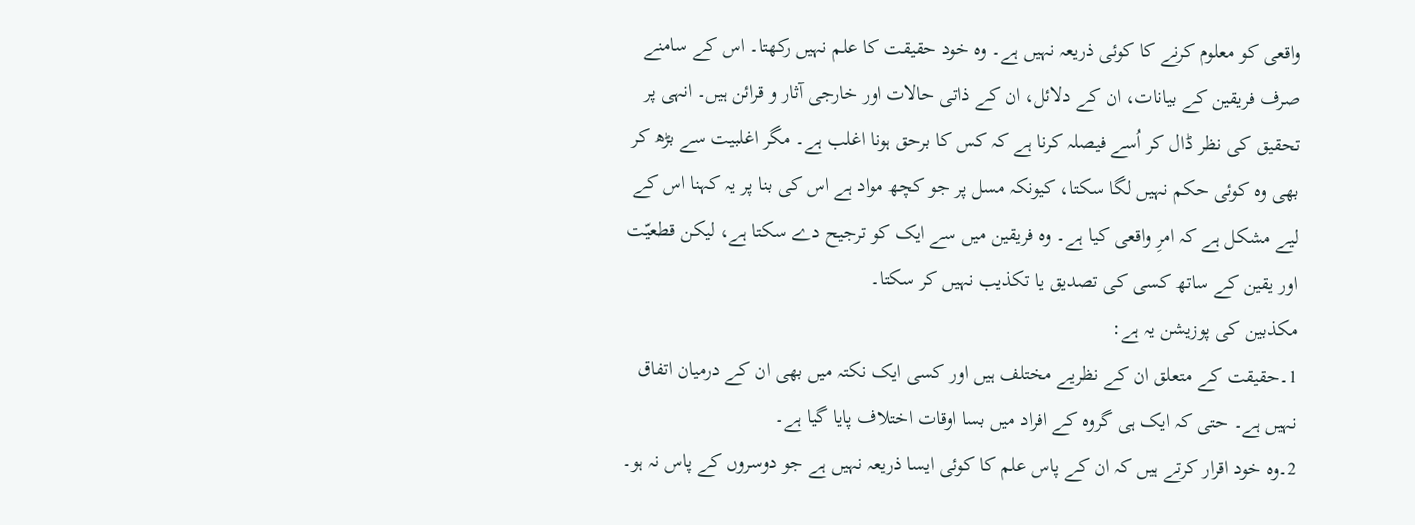واقعی کو معلوم کرنے کا کوئی ذریعہ نہیں ہے۔ وہ خود حقیقت کا علم نہیں رکھتا۔ اس کے سامنے صرف فریقین کے بیانات، ان کے دلائل، ان کے ذاتی حالات اور خارجی آثار و قرائن ہیں۔ انہی پر تحقیق کی نظر ڈال کر اُسے فیصلہ کرنا ہے کہ کس کا برحق ہونا اغلب ہے۔ مگر اغلبیت سے بڑھ کر بھی وہ کوئی حکم نہیں لگا سکتا، کیونکہ مسل پر جو کچھ مواد ہے اس کی بنا پر یہ کہنا اس کے لیے مشکل ہے کہ امرِ واقعی کیا ہے۔ وہ فریقین میں سے ایک کو ترجیح دے سکتا ہے، لیکن قطعیّت اور یقین کے ساتھ کسی کی تصدیق یا تکذیب نہیں کر سکتا۔
مکذبین کی پوزیشن یہ ہے:
1۔حقیقت کے متعلق ان کے نظریے مختلف ہیں اور کسی ایک نکتہ میں بھی ان کے درمیان اتفاق نہیں ہے۔ حتی کہ ایک ہی گروہ کے افراد میں بسا اوقات اختلاف پایا گیا ہے۔
2۔وہ خود اقرار کرتے ہیں کہ ان کے پاس علم کا کوئی ایسا ذریعہ نہیں ہے جو دوسروں کے پاس نہ ہو۔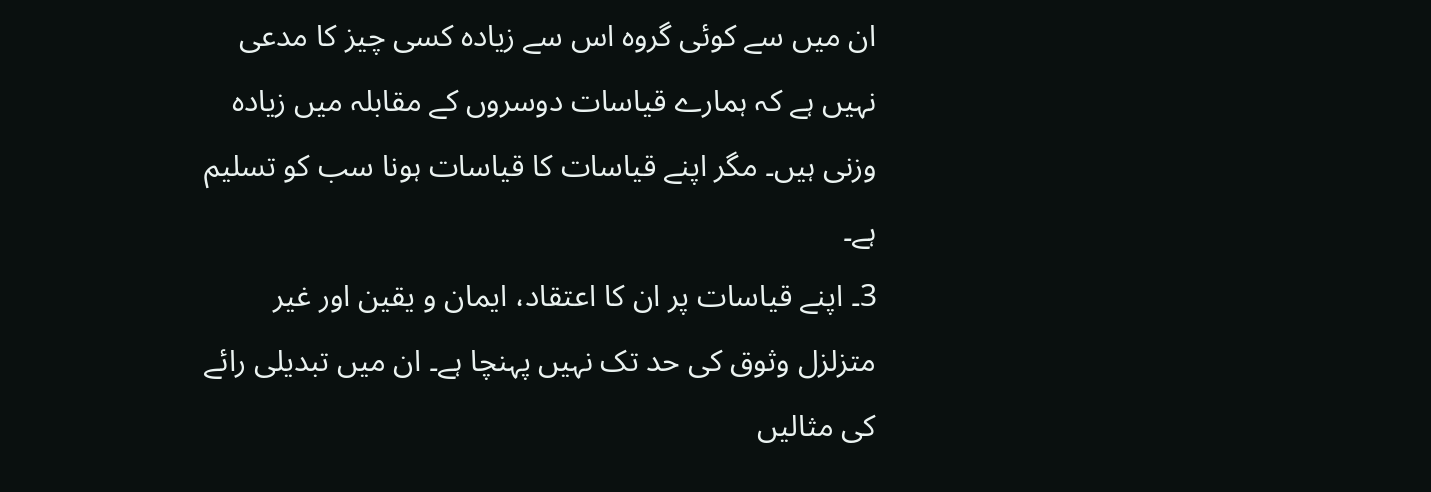ان میں سے کوئی گروہ اس سے زیادہ کسی چیز کا مدعی نہیں ہے کہ ہمارے قیاسات دوسروں کے مقابلہ میں زیادہ وزنی ہیں۔ مگر اپنے قیاسات کا قیاسات ہونا سب کو تسلیم ہے۔
3۔ اپنے قیاسات پر ان کا اعتقاد، ایمان و یقین اور غیر متزلزل وثوق کی حد تک نہیں پہنچا ہے۔ ان میں تبدیلی رائے کی مثالیں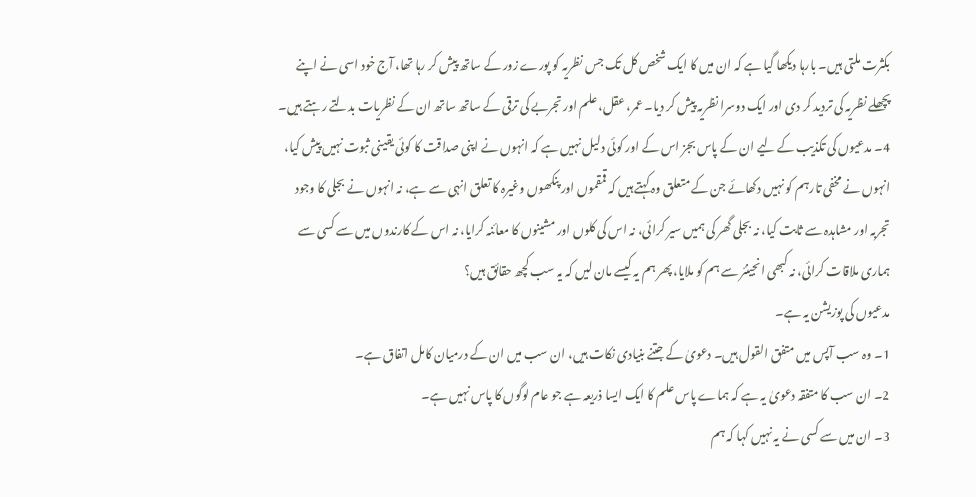بکثرت ملتی ہیں۔ بارہا دیکھا گیا ہے کہ ان میں کا ایک شخص کل تک جس نظریہ کو پورے زور کے ساتھ پیش کر رہا تھا، آج خود اسی نے اپنے پچھلے نظریہ کی تردید کر دی اور ایک دوسرا نظریہ پیش کر دیا۔ عمر، عقل، علم اور تجربے کی ترقی کے ساتھ ساتھ ان کے نظریات بدلتے رہتے ہیں۔
4۔ مدعیوں کی تکذیب کے لیے ان کے پاس بجز اس کے اور کوئی دلیل نہیں ہے کہ انہوں نے اپنی صداقت کا کوئی یقینی ثبوت نہیں پیش کیا، انہوں نے مخفی تارہم کو نہیں دکھائے جن کے متعلق وہ کہتے ہیں کہ قمقموں اور پنکھوں وغیرہ کا تعلق انہی سے ہے، نہ انہوں نے بجلی کا وجود تجربہ اور مشاہدہ سے ثابت کیا، نہ بجلی گھر کی ہمیں سیر کرائی، نہ اس کی کلوں اور مشینوں کا معائنہ کرایا، نہ اس کے کارندوں میں سے کسی سے ہماری ملاقات کرائی، نہ کبھی انجینئر سے ہم کو ملایا، پھر ہم یہ کیسے مان لیں کہ یہ سب کچھ حقائق ہیں؟
مدعیوں کی پوزیشن یہ ہے۔
1۔ وہ سب آپس میں متفق القول ہیں۔ دعویٰ کے جتنے بنیادی نکات ہیں، ان سب میں ان کے درمیان کامل اتفاق ہے۔
2۔ ان سب کا متفقہ دعویٰ یہ ہے کہ ہماے پاس علم کا ایک ایسا ذریعہ ہے جو عام لوگوں کا پاس نہیں ہے۔
3۔ ان میں سے کسی نے یہ نہیں کہا کہ ہم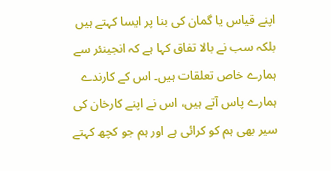اپنے قیاس یا گمان کی بنا پر ایسا کہتے ہیں بلکہ سب نے بالا تفاق کہا ہے کہ انجینئر سے ہمارے خاص تعلقات ہیں۔ اس کے کارندے ہمارے پاس آتے ہیں، اس نے اپنے کارخان کی سیر بھی ہم کو کرائی ہے اور ہم جو کچھ کہتے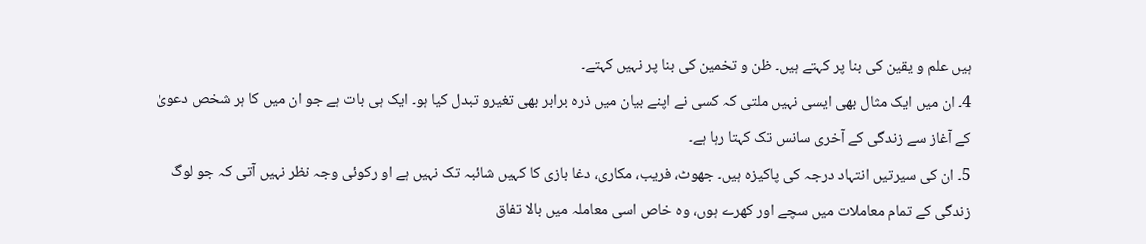ہیں علم و یقین کی بنا پر کہتے ہیں۔ ظن و تخمین کی بنا پر نہیں کہتے۔
4۔ ان میں ایک مثال بھی ایسی نہیں ملتی کہ کسی نے اپنے بیان میں ذرہ برابر بھی تغیرو تبدل کیا ہو۔ ایک ہی بات ہے جو ان میں کا ہر شخص دعویٰ کے آغاز سے زندگی کے آخری سانس تک کہتا رہا ہے۔
5۔ ان کی سیرتیں انتہاد درجہ کی پاکیزہ ہیں۔ جھوٹ، فریب، مکاری، دغا بازی کا کہیں شائبہ تک نہیں ہے او رکوئی وجہ نظر نہیں آتی کہ جو لوگ زندگی کے تمام معاملات میں سچے اور کھرے ہوں، وہ خاص اسی معاملہ میں بالا تفاق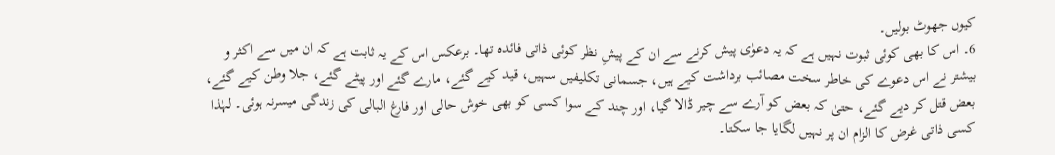کیوں جھوٹ بولیں۔
6۔ اس کا بھی کوئی ثبوت نہیں ہے کہ یہ دعوٰی پیش کرنے سے ان کے پیشِ نظر کوئی ذاتی فائدہ تھا۔ برعکس اس کے یہ ثابت ہے کہ ان میں سے اکثر و بیشتر نے اس دعوے کی خاطر سخت مصائب برداشت کیے ہیں، جسمانی تکلیفیں سہیں، قید کیے گئے، مارے گئے اور پیٹے گئے، جلا وطن کیے گئے، بعض قتل کر دیے گئے، حتیٰ کہ بعض کو آرے سے چیر ڈالا گیا، اور چند کے سوا کسی کو بھی خوش حالی اور فارغ البالی کی زندگی میسرنہ ہوئی۔ لہٰذا کسی ذاتی غرض کا الزام ان پر نہیں لگایا جا سکتا۔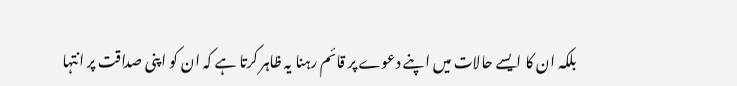بلکہ ان کا ایسے حالات میں اپنے دعوے پر قائم رہنا یہ ظاہر کرتا ہے کہ ان کو اپنی صداقت پر انتہا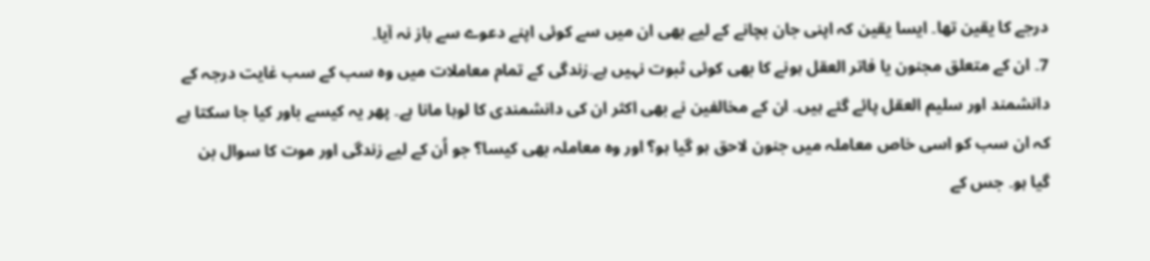درجے کا یقین تھا۔ ایسا یقین کہ اپنی جان بچانے کے لیے بھی ان میں سے کوئی اپنے دعوے سے باز نہ آیا۔
7۔ ان کے متعلق مجنون یا فاتر العقل ہونے کا بھی کوئی ثبوت نہیں ہے۔زندگی کے تمام معاملات میں وہ سب کے سب غایت درجہ کے دانشمند اور سلیم العقل پائے گئے ہیں۔ ان کے مخالفین نے بھی اکثر ان کی دانشمندی کا لوہا مانا ہے۔ پھر یہ کیسے باور کیا جا سکتا ہے کہ ان سب کو اسی خاص معاملہ میں جنون لاحق ہو گیا ہو؟ اور وہ معاملہ بھی کیسا؟ جو اُن کے لیے زندگی اور موت کا سوال بن گیا ہو۔ جس کے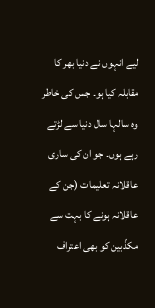لیے انہوں نے دنیا بھر کا مقابلہ کیا ہو۔ جس کی خاطر وہ سالہا سال دنیا سے لڑتے رہے ہوں۔ جو ان کی ساری عاقلانہ تعلیمات (جن کے عاقلانہ ہونے کا بہت سے مکذّبین کو بھی اعتراف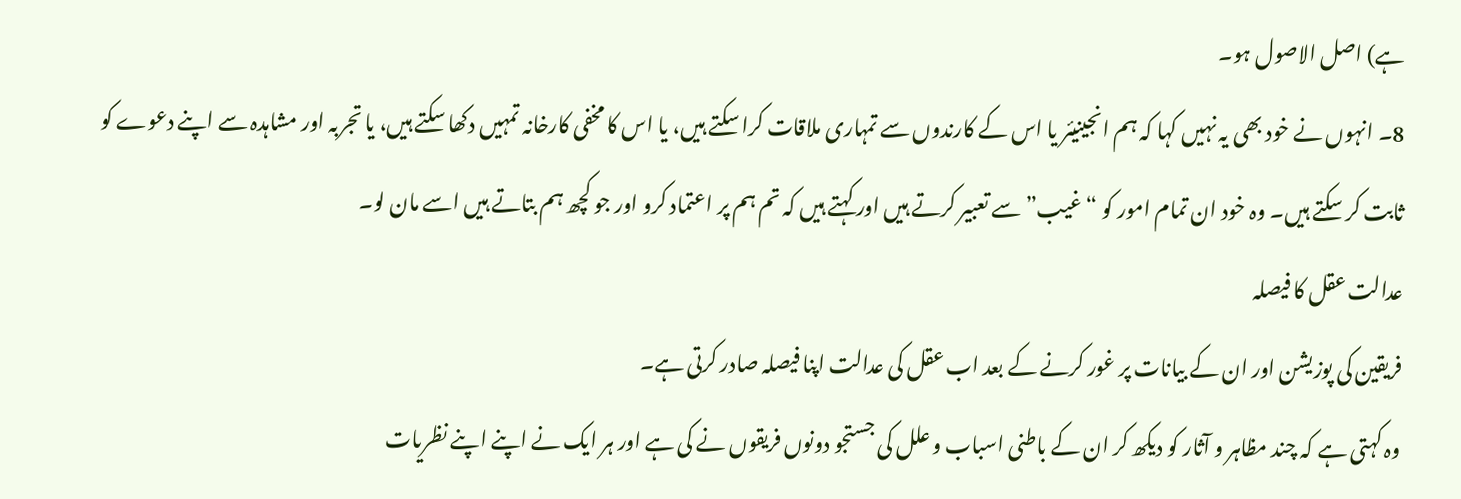ہے) اصل الاصول ہو۔
8۔ انہوں نے خود بھی یہ نہیں کہا کہ ہم انجینیئر یا اس کے کارندوں سے تمہاری ملاقات کرا سکتے ہیں، یا اس کا مخفی کارخانہ تمہیں دکھا سکتے ہیں، یا تجربہ اور مشاہدہ سے اپنے دعوے کو ثابت کر سکتے ہیں۔ وہ خود ان تمام امور کو “غیب” سے تعبیر کرتے ہیں اور کہتے ہیں کہ تم ہم پر اعتماد کرو اور جو کچھ ہم بتاتے ہیں اسے مان لو۔
عدالت عقل کا فیصلہ
فریقین کی پوزیشن اور ان کے بیانات پر غور کرنے کے بعد اب عقل کی عدالت اپنا فیصلہ صادر کرتی ہے۔
وہ کہتی ہے کہ چند مظاہر و آثار کو دیکھ کر ان کے باطنی اسباب و علل کی جستجو دونوں فریقوں نے کی ہے اور ہر ایک نے اپنے اپنے نظریات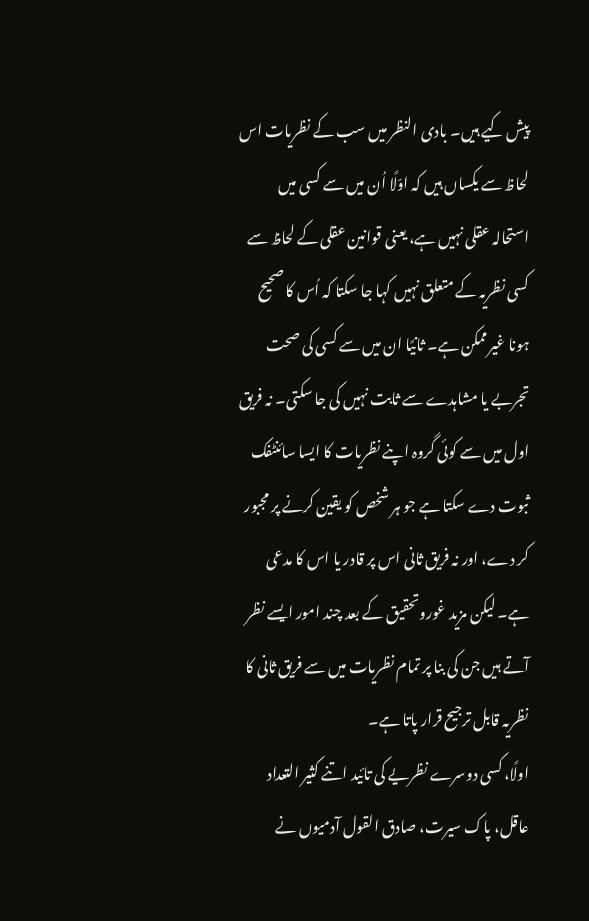پیش کیے ہیں۔ بادی النظر میں سب کے نظریات اس لحاظ سے یکساں ہیں کہ اوّلًا اُن میں سے کسی میں استحالہ عقلی نہیں ہے، یعنی قوانین عقلی کے لحاظ سے کسی نظریہ کے متعلق نہیں کہا جا سکتا کہ اُس کا صحیح ہونا غیرممکن ہے۔ ثانیًا ان میں سے کسی کی صحت تجربے یا مشاہدے سے ثابت نہیں کی جا سکتی۔ نہ فریق اول میں سے کوئی گروہ اپنے نظریات کا ایسا سائنٹفک ثبوت دے سکتا ہے جو ہر شخص کو یقین کرنے پر مجبور کر دے، اور نہ فریق ثانی اس پر قادر یا اس کا مدعی ہے۔ لیکن مزید غوروتحقیق کے بعد چند امور ایسے نظر آتے ہیں جن کی بنا پر تمام نظریات میں سے فریق ثانی کا نظریہ قابل ترجیح قرار پاتا ہے۔
اولًا، کسی دوسرے نظریے کی تائید اتنے کثیر التعداد عاقل، پاک سیرت، صادق القول آدمیوں نے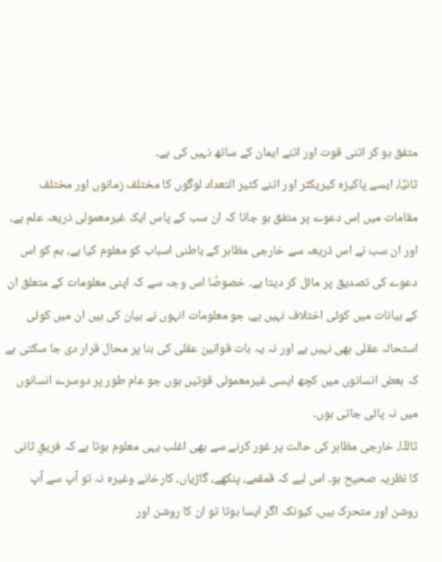متفق ہو کر اتنی قوت اور اتنے ایمان کے ساتھ نہیں کی ہے۔
ثانیًا، ایسے پاکیزہ کیریکٹر اور اتنے کثیر التعداد لوگوں کا مختلف زمانوں اور مختلف مقامات میں اِس دعوے پر متفق ہو جاتا کہ ان سب کے پاس ایک غیرمعمولی ذریعہ علم ہے، اور ان سب نے اس ذریعہ سے خارجی مظاہر کے باطنی اسباب کو معلوم کیا ہے، ہم کو اس دعوے کی تصدیق پر مائل کر دیتا ہے۔ خصوصًا اس وجہ سے کہ اپنی معلومات کے متعلق ان کے بیانات میں کوئی اختلاف نہیں ہے، جو معلومات انہوں نے بیان کی ہیں ان میں کوئی استحالہ عقلی بھی نہیں ہے اور نہ یہ بات قوانین عقلی کی بنا پر محال قرار دی جا سکتی ہے کہ بعض انسانوں میں کچھ ایسی غیرمعمولی قوتیں ہوں جو عام طور پر دوسرے انسانوں میں نہ پائی جاتی ہوں۔
ثالثًا، خارجی مظاہر کی حالت پر غور کرنے سے بھی اغلب یہی معلوم ہوتا ہے کہ فریقِ ثانی کا نظریہ صحیح ہو۔ اس لیے کہ قمقمے، پنکھے، گاڑیاں، کارخانے وغیرہ نہ تو آپ سے آپ روشن اور متحرک ہیں، کیونکہ اگر ایسا ہوتا تو ان کا روشن اور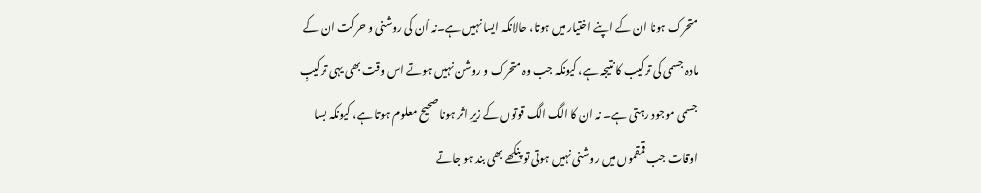متحرک ہونا ان کے اپنے اختیار میں ہوتا، حالانکہ ایسا نہیں ہے۔نہ اُن کی روشنی و حرکت ان کے مادہ جسمی کی ترکیب کا نتیجہ ہے، کیونکہ جب وہ متحرک و روشن نہیں ہوتے اس وقت بھی یہی ترکیبِ جسمی موجود رہتی ہے۔ نہ ان کا الگ الگ قوتوں کے زیرِ اثر ہونا صحیح معلوم ہوتا ہے، کیونکہ بسا اوقات جب قمقموں میں روشنی نہیں ہوتی تو پنکھے بھی بند ہو جاتے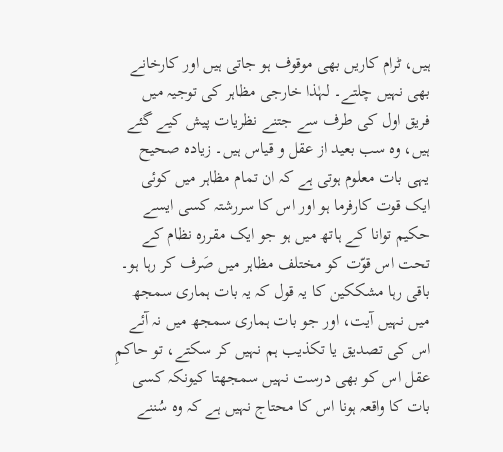ہیں، ٹرام کاریں بھی موقوف ہو جاتی ہیں اور کارخانے بھی نہیں چلتے۔ لہٰذا خارجی مظاہر کی توجیہ میں فریق اول کی طرف سے جتنے نظریات پیش کیے گئے ہیں، وہ سب بعید از عقل و قیاس ہیں۔ زیادہ صحیح یہی بات معلوم ہوتی ہے کہ ان تمام مظاہر میں کوئی ایک قوت کارفرما ہو اور اس کا سررشتہ کسی ایسے حکیم توانا کے ہاتھ میں ہو جو ایک مقررہ نظام کے تحت اس قوّت کو مختلف مظاہر میں صَرف کر رہا ہو۔
باقی رہا مشککین کا یہ قول کہ یہ بات ہماری سمجھ میں نہیں آیت، اور جو بات ہماری سمجھ میں نہ آئے اس کی تصدیق یا تکذیب ہم نہیں کر سکتے، تو حاکمِ عقل اس کو بھی درست نہیں سمجھتا کیونکہ کسی بات کا واقعہ ہونا اس کا محتاج نہیں ہے کہ وہ سُننے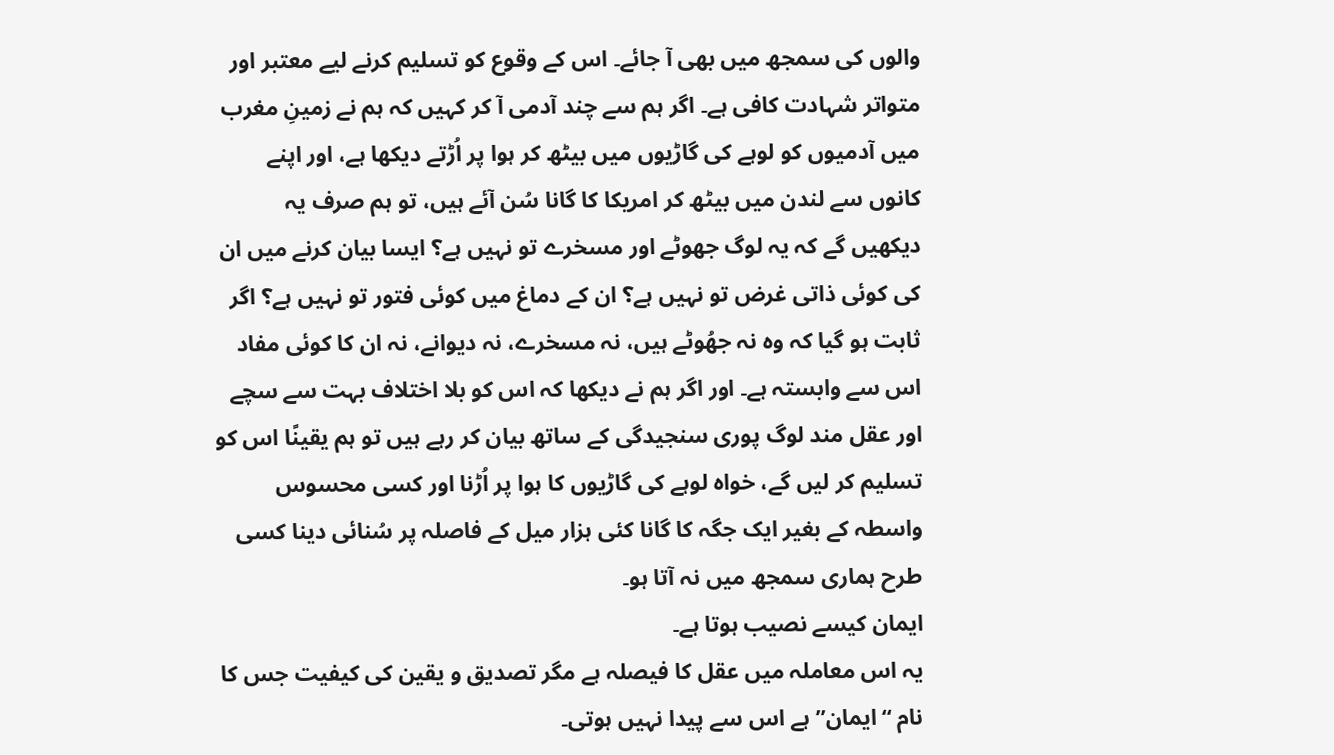والوں کی سمجھ میں بھی آ جائے۔ اس کے وقوع کو تسلیم کرنے لیے معتبر اور متواتر شہادت کافی ہے۔ اگر ہم سے چند آدمی آ کر کہیں کہ ہم نے زمینِ مغرب میں آدمیوں کو لوہے کی گاڑیوں میں بیٹھ کر ہوا پر اُڑتے دیکھا ہے، اور اپنے کانوں سے لندن میں بیٹھ کر امریکا کا گانا سُن آئے ہیں، تو ہم صرف یہ دیکھیں گے کہ یہ لوگ جھوٹے اور مسخرے تو نہیں ہے؟ ایسا بیان کرنے میں ان کی کوئی ذاتی غرض تو نہیں ہے؟ ان کے دماغ میں کوئی فتور تو نہیں ہے؟ اگر ثابت ہو گیا کہ وہ نہ جھُوٹے ہیں، نہ مسخرے، نہ دیوانے، نہ ان کا کوئی مفاد اس سے وابستہ ہے۔ اور اگر ہم نے دیکھا کہ اس کو بلا اختلاف بہت سے سچے اور عقل مند لوگ پوری سنجیدگی کے ساتھ بیان کر رہے ہیں تو ہم یقینًا اس کو تسلیم کر لیں گے، خواہ لوہے کی گاڑیوں کا ہوا پر اُڑنا اور کسی محسوس واسطہ کے بغیر ایک جگہ کا گانا کئی ہزار میل کے فاصلہ پر سُنائی دینا کسی طرح ہماری سمجھ میں نہ آتا ہو۔
ایمان کیسے نصیب ہوتا ہے۔
یہ اس معاملہ میں عقل کا فیصلہ ہے مگر تصدیق و یقین کی کیفیت جس کا نام “ایمان” ہے اس سے پیدا نہیں ہوتی۔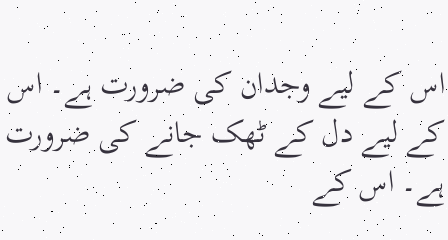اس کے لیے وجدان کی ضرورت ہے۔ اس کے لیے دل کے ٹھک جانے کی ضرورت ہے۔ اس کے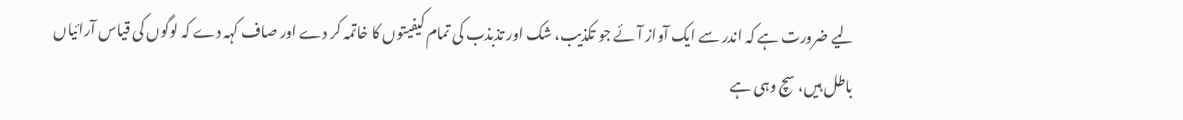لیے ضرورت ہے کہ اندر سے ایک آواز آئے جو تکذیب، شک اور تذبذب کی تمام کیفیتوں کا خاتمہ کر دے اور صاف کہہ دے کہ لوگوں کی قیاس آرائیاں باطل ہیں، سچ وہی ہے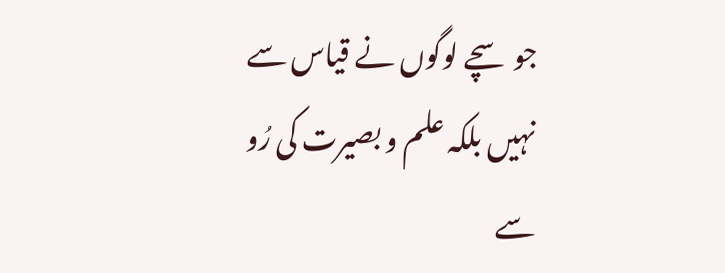جو سچے لوگوں نے قیاس سے نہیں بلکہ علم و بصیرت کی رُو سے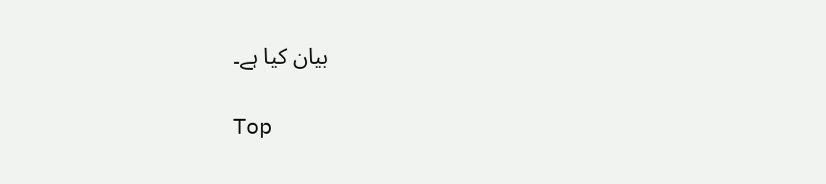بیان کیا ہے۔

Top